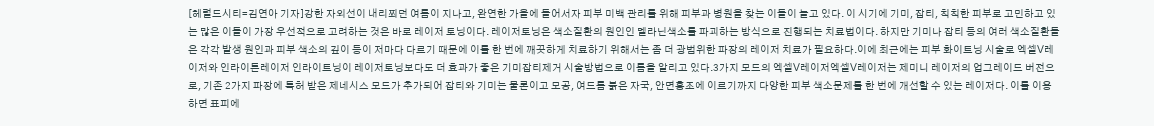[헤럴드시티=김연아 기자]강한 자외선이 내리쬐던 여름이 지나고, 완연한 가을에 들어서자 피부 미백 관리를 위해 피부과 병원을 찾는 이들이 늘고 있다. 이 시기에 기미, 잡티, 칙칙한 피부로 고민하고 있는 많은 이들이 가장 우선적으로 고려하는 것은 바로 레이저 토닝이다. 레이저토닝은 색소질환의 원인인 멜라닌색소를 파괴하는 방식으로 진행되는 치료법이다. 하지만 기미나 잡티 등의 여러 색소질환들은 각각 발생 원인과 피부 색소의 깊이 등이 저마다 다르기 때문에 이를 한 번에 깨끗하게 치료하기 위해서는 좀 더 광범위한 파장의 레이저 치료가 필요하다.이에 최근에는 피부 화이트닝 시술로 엑셀V레이저와 인라이튼레이저 인라이트닝이 레이저토닝보다도 더 효과가 좋은 기미잡티제거 시술방법으로 이름을 알리고 있다.3가지 모드의 엑셀V레이저엑셀V레이저는 제미니 레이저의 업그레이드 버전으로, 기존 2가지 파장에 특허 받은 제네시스 모드가 추가되어 잡티와 기미는 물론이고 모공, 여드름 붉은 자국, 안면홍조에 이르기까지 다양한 피부 색소문제를 한 번에 개선할 수 있는 레이저다. 이를 이용하면 표피에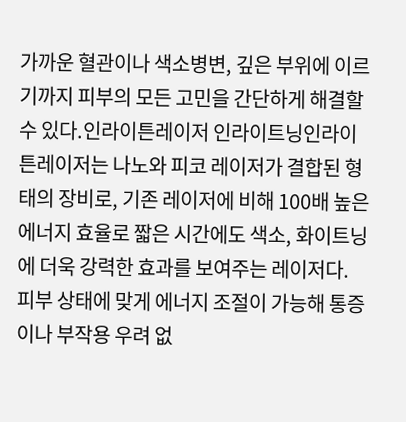가까운 혈관이나 색소병변, 깊은 부위에 이르기까지 피부의 모든 고민을 간단하게 해결할 수 있다.인라이튼레이저 인라이트닝인라이튼레이저는 나노와 피코 레이저가 결합된 형태의 장비로, 기존 레이저에 비해 100배 높은 에너지 효율로 짧은 시간에도 색소, 화이트닝에 더욱 강력한 효과를 보여주는 레이저다. 피부 상태에 맞게 에너지 조절이 가능해 통증이나 부작용 우려 없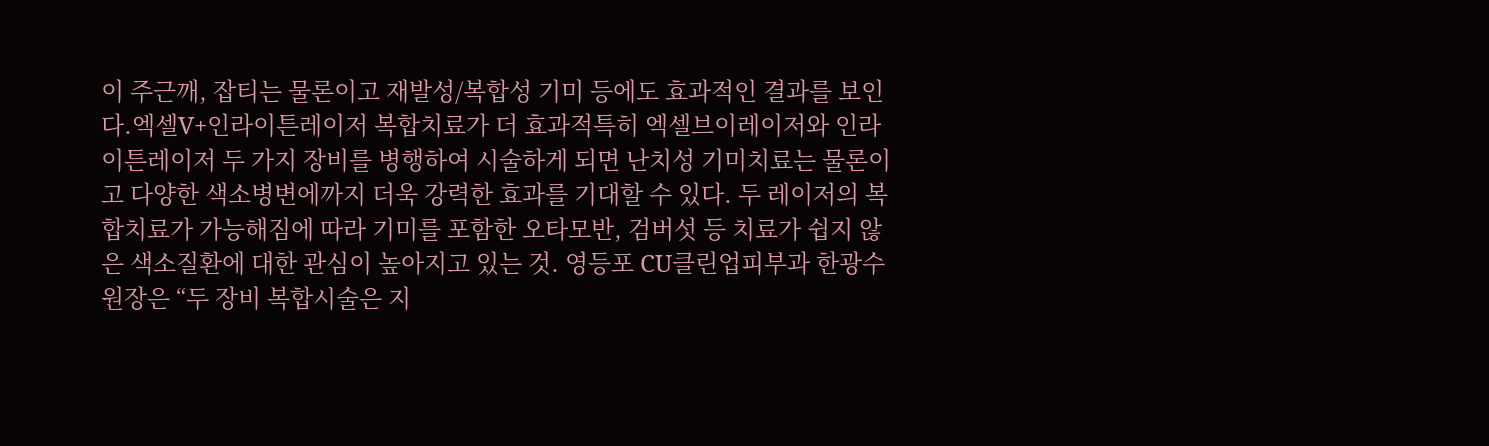이 주근깨, 잡티는 물론이고 재발성/복합성 기미 등에도 효과적인 결과를 보인다.엑셀V+인라이튼레이저 복합치료가 더 효과적특히 엑셀브이레이저와 인라이튼레이저 두 가지 장비를 병행하여 시술하게 되면 난치성 기미치료는 물론이고 다양한 색소병변에까지 더욱 강력한 효과를 기대할 수 있다. 두 레이저의 복합치료가 가능해짐에 따라 기미를 포함한 오타모반, 검버섯 등 치료가 쉽지 않은 색소질환에 대한 관심이 높아지고 있는 것. 영등포 CU클린업피부과 한광수 원장은 “두 장비 복합시술은 지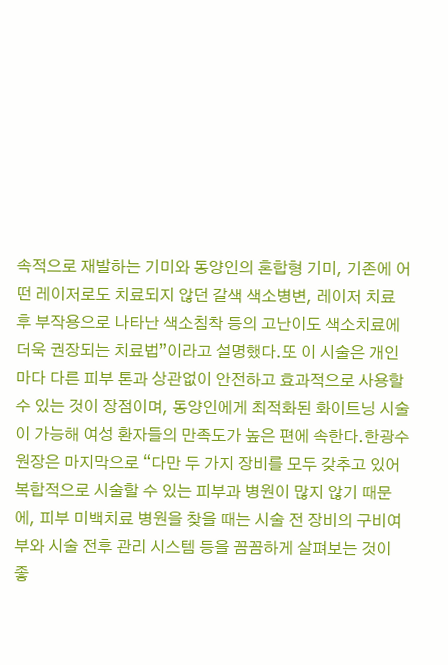속적으로 재발하는 기미와 동양인의 혼합형 기미, 기존에 어떤 레이저로도 치료되지 않던 갈색 색소병변, 레이저 치료 후 부작용으로 나타난 색소침착 등의 고난이도 색소치료에 더욱 권장되는 치료법”이라고 설명했다.또 이 시술은 개인마다 다른 피부 톤과 상관없이 안전하고 효과적으로 사용할 수 있는 것이 장점이며, 동양인에게 최적화된 화이트닝 시술이 가능해 여성 환자들의 만족도가 높은 편에 속한다.한광수 원장은 마지막으로 “다만 두 가지 장비를 모두 갖추고 있어 복합적으로 시술할 수 있는 피부과 병원이 많지 않기 때문에, 피부 미백치료 병원을 찾을 때는 시술 전 장비의 구비여부와 시술 전후 관리 시스템 등을 꼼꼼하게 살펴보는 것이 좋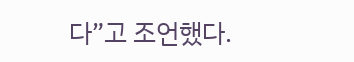다”고 조언했다.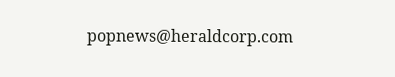popnews@heraldcorp.com